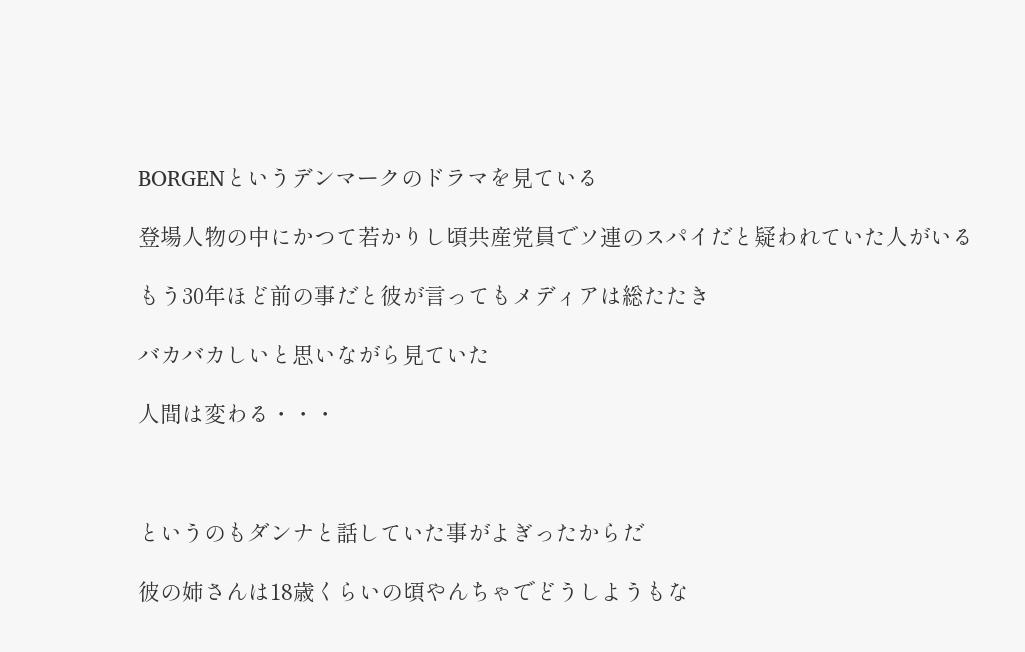BORGENというデンマークのドラマを見ている

登場人物の中にかつて若かりし頃共産党員でソ連のスパイだと疑われていた人がいる

もう30年ほど前の事だと彼が言ってもメディアは総たたき

バカバカしいと思いながら見ていた

人間は変わる・・・



というのもダンナと話していた事がよぎったからだ

彼の姉さんは18歳くらいの頃やんちゃでどうしようもな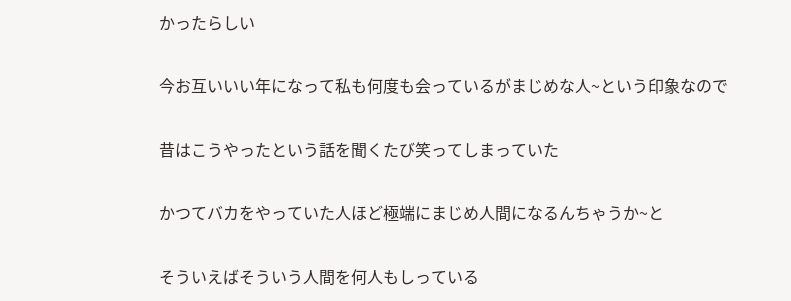かったらしい

今お互いいい年になって私も何度も会っているがまじめな人~という印象なので

昔はこうやったという話を聞くたび笑ってしまっていた

かつてバカをやっていた人ほど極端にまじめ人間になるんちゃうか~と

そういえばそういう人間を何人もしっている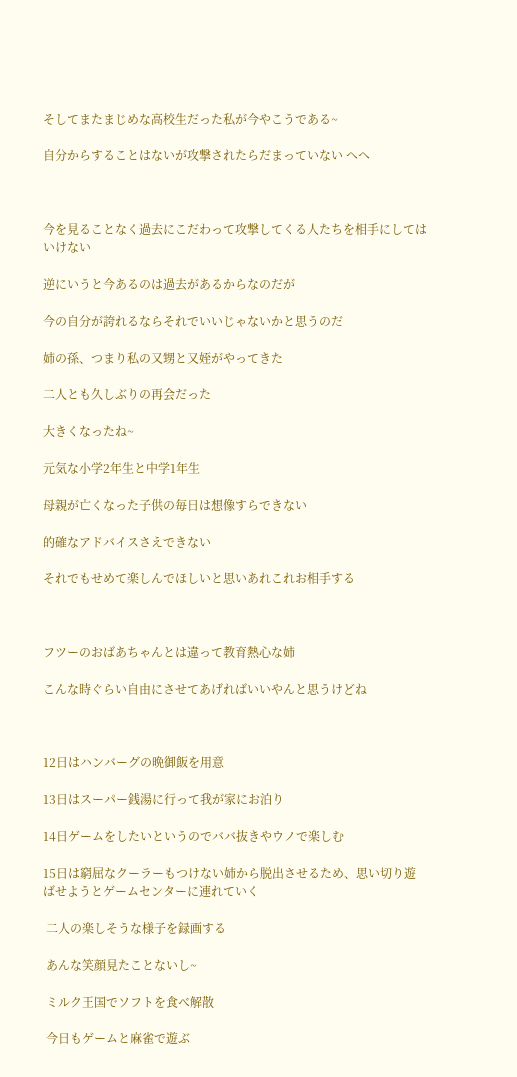そしてまたまじめな高校生だった私が今やこうである~

自分からすることはないが攻撃されたらだまっていない へへ



今を見ることなく過去にこだわって攻撃してくる人たちを相手にしてはいけない

逆にいうと今あるのは過去があるからなのだが

今の自分が誇れるならそれでいいじゃないかと思うのだ

姉の孫、つまり私の又甥と又姪がやってきた

二人とも久しぶりの再会だった

大きくなったね~

元気な小学2年生と中学1年生

母親が亡くなった子供の毎日は想像すらできない

的確なアドバイスさえできない

それでもせめて楽しんでほしいと思いあれこれお相手する



フツーのおばあちゃんとは違って教育熱心な姉

こんな時ぐらい自由にさせてあげればいいやんと思うけどね



12日はハンバーグの晩御飯を用意

13日はスーパー銭湯に行って我が家にお泊り

14日ゲームをしたいというのでババ抜きやウノで楽しむ

15日は窮屈なクーラーもつけない姉から脱出させるため、思い切り遊ばせようとゲームセンターに連れていく

 二人の楽しそうな様子を録画する

 あんな笑顔見たことないし~

 ミルク王国でソフトを食べ解散

 今日もゲームと麻雀で遊ぶ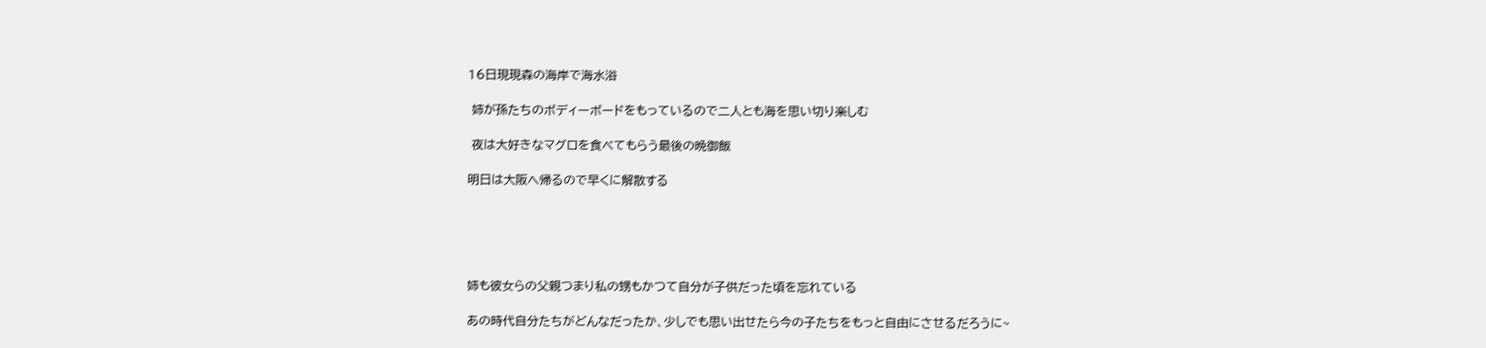16日現現森の海岸で海水浴

 姉が孫たちのボディーボードをもっているので二人とも海を思い切り楽しむ

 夜は大好きなマグロを食べてもらう最後の晩御飯

明日は大阪へ帰るので早くに解散する





姉も彼女らの父親つまり私の甥もかつて自分が子供だった頃を忘れている

あの時代自分たちがどんなだったか、少しでも思い出せたら今の子たちをもっと自由にさせるだろうに~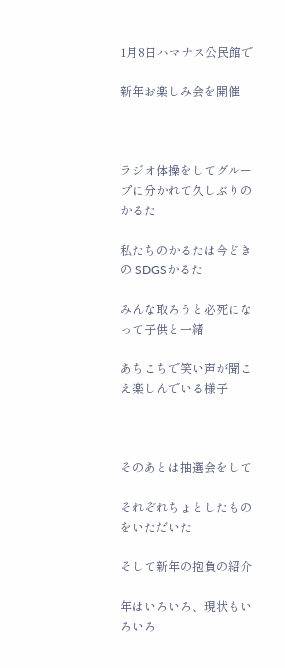1月8日ハマナス公民館で

新年お楽しみ会を開催



ラジオ体操をしてグループに分かれて久しぶりのかるた

私たちのかるたは今どきの SDGSかるた

みんな取ろうと必死になって子供と一緒

あちこちで笑い声が聞こえ楽しんでいる様子



そのあとは抽選会をして

それぞれちょとしたものをいただいた

そして新年の抱負の紹介

年はいろいろ、現状もいろいろ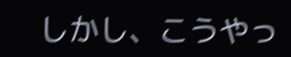しかし、こうやっ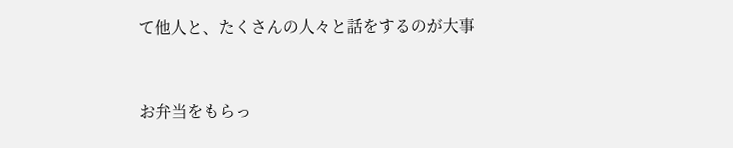て他人と、たくさんの人々と話をするのが大事



お弁当をもらっ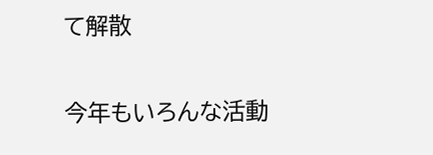て解散

今年もいろんな活動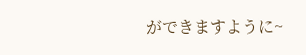ができますように~